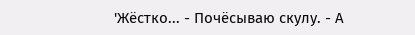'Жёстко... - Почёсываю скулу. - А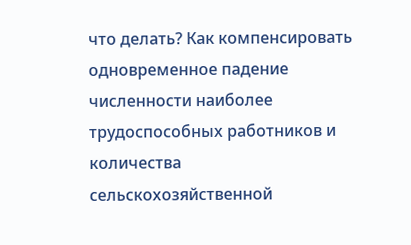что делать? Как компенсировать одновременное падение численности наиболее трудоспособных работников и количества сельскохозяйственной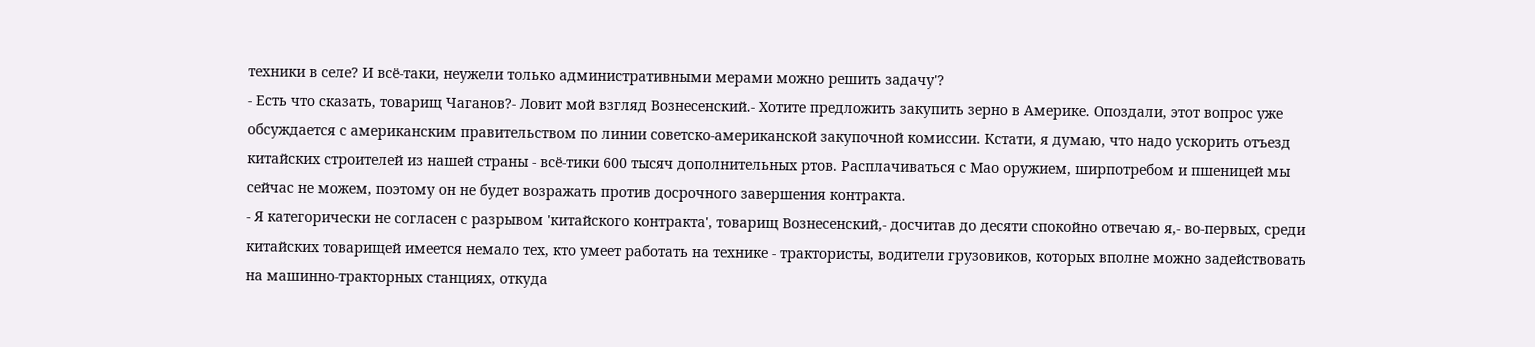техники в селе? И всё-таки, неужели только административными мерами можно решить задачу'?
- Есть что сказать, товарищ Чаганов?- Ловит мой взгляд Вознесенский.- Хотите предложить закупить зерно в Америке. Опоздали, этот вопрос уже обсуждается с американским правительством по линии советско-американской закупочной комиссии. Кстати, я думаю, что надо ускорить отъезд китайских строителей из нашей страны - всё-тики 600 тысяч дополнительных ртов. Расплачиваться с Мао оружием, ширпотребом и пшеницей мы сейчас не можем, поэтому он не будет возражать против досрочного завершения контракта.
- Я категорически не согласен с разрывом 'китайского контракта', товарищ Вознесенский,- досчитав до десяти спокойно отвечаю я,- во-первых, среди китайских товарищей имеется немало тех, кто умеет работать на технике - трактористы, водители грузовиков, которых вполне можно задействовать на машинно-тракторных станциях, откуда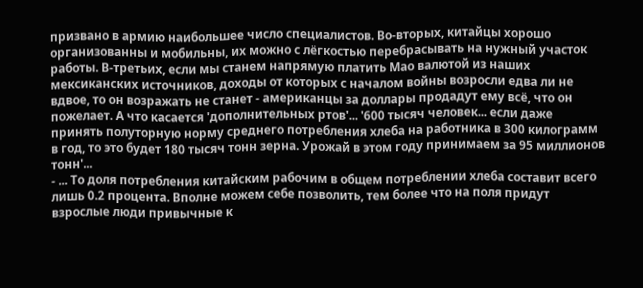призвано в армию наибольшее число специалистов. Во-вторых, китайцы хорошо организованны и мобильны, их можно с лёгкостью перебрасывать на нужный участок работы. В-третьих, если мы станем напрямую платить Мао валютой из наших мексиканских источников, доходы от которых с началом войны возросли едва ли не вдвое, то он возражать не станет - американцы за доллары продадут ему всё, что он пожелает. А что касается 'дополнительных ртов'... '600 тысяч человек... если даже принять полуторную норму среднего потребления хлеба на работника в 300 килограмм в год, то это будет 180 тысяч тонн зерна. Урожай в этом году принимаем за 95 миллионов тонн'...
- ... То доля потребления китайским рабочим в общем потреблении хлеба составит всего лишь 0.2 процента. Вполне можем себе позволить, тем более что на поля придут взрослые люди привычные к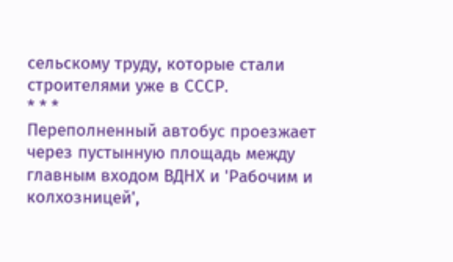сельскому труду, которые стали строителями уже в СССР.
* * *
Переполненный автобус проезжает через пустынную площадь между главным входом ВДНХ и 'Рабочим и колхозницей',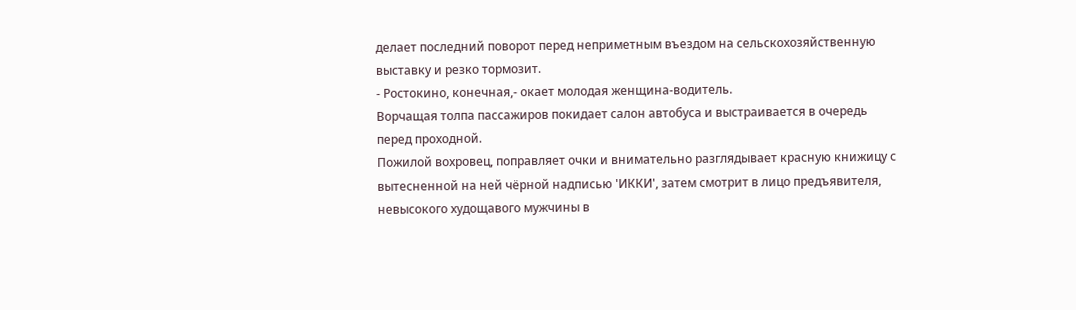делает последний поворот перед неприметным въездом на сельскохозяйственную выставку и резко тормозит.
- Ростокино, конечная,- окает молодая женщина-водитель.
Ворчащая толпа пассажиров покидает салон автобуса и выстраивается в очередь перед проходной.
Пожилой вохровец, поправляет очки и внимательно разглядывает красную книжицу с вытесненной на ней чёрной надписью 'ИККИ', затем смотрит в лицо предъявителя, невысокого худощавого мужчины в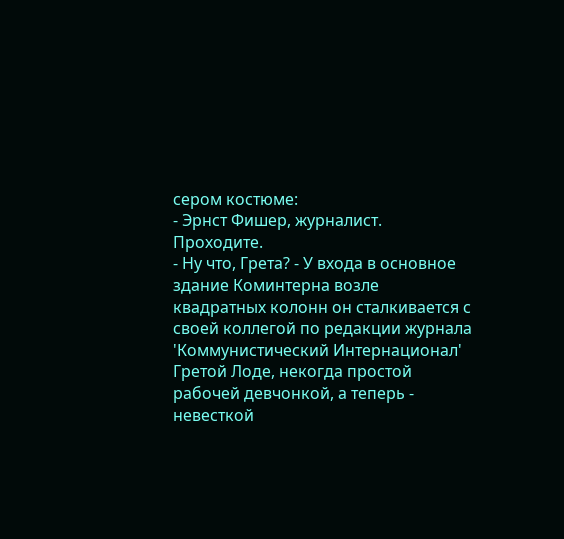сером костюме:
- Эрнст Фишер, журналист. Проходите.
- Ну что, Грета? - У входа в основное здание Коминтерна возле квадратных колонн он сталкивается с своей коллегой по редакции журнала 'Коммунистический Интернационал' Гретой Лоде, некогда простой рабочей девчонкой, а теперь - невесткой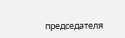председателя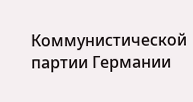Коммунистической партии Германии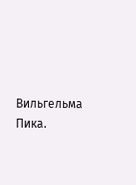Вильгельма Пика.